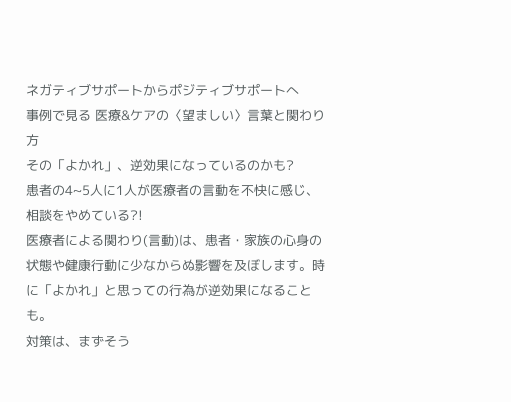ネガティブサポートからポジティブサポートへ
事例で見る 医療&ケアの〈望ましい〉言葉と関わり方
その「よかれ」、逆効果になっているのかも?
患者の4~5人に1人が医療者の言動を不快に感じ、相談をやめている?!
医療者による関わり(言動)は、患者・家族の心身の状態や健康行動に少なからぬ影響を及ぼします。時に「よかれ」と思っての行為が逆効果になることも。
対策は、まずそう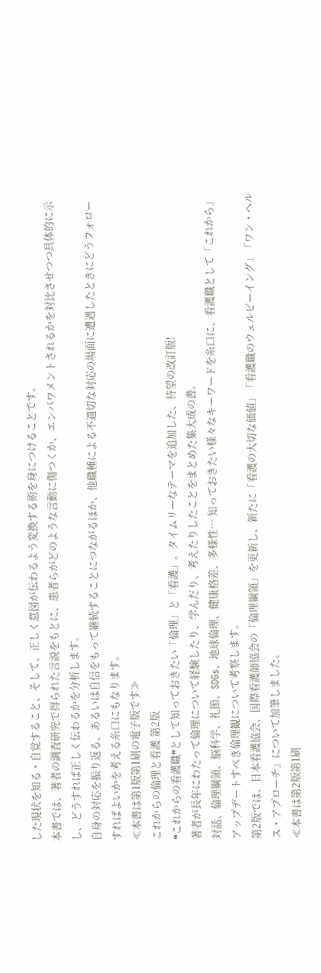した現状を知る・自覚すること、そして、正しく意図が伝わるよう変換する術を身につけることです。
本書では、著者の調査研究で得られた言説をもとに、患者らがどのような言動に傷つくか、エンパワメントされるかを対比させつつ具体的に示し、どうすれば正しく伝わるかを分析します。
自身の対応を振り返る、あるいは自信をもって継続することにつながるほか、他職種による不適切な対応の場面に遭遇したときにどうフォローすればよいかを考える糸口にもなります。
≪本書は第1版第1刷の電子版です≫
これからの倫理と看護 第2版
❝これからの看護職❞として知っておきたい「倫理」と「看護」。タイムリーなテーマを追加した、待望の改訂版!
著者が長年にわたって倫理について経験したり、学んだり、考えたりしたことをまとめた集大成の書。
対話、倫理綱領、脳科学、礼節、SDGs、地球倫理、健康格差、多様性… 知っておきたい様々なキーワードを糸口に、看護職として「これから」アップデートすべき倫理観について考察します。
第2版では、日本看護協会、国際看護師協会の「倫理綱領」を更新し、新たに「看護の大切な価値」「看護職のウェルビーイング」「ワン・ヘルス・アプローチ」について加筆しました。
≪本書は第2版第1刷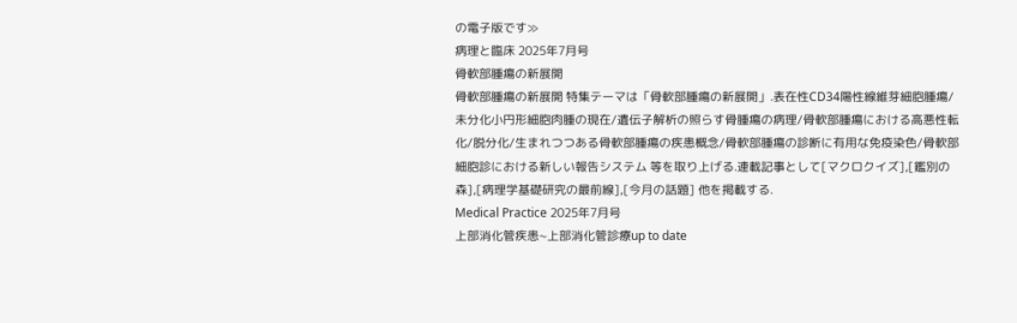の電子版です≫
病理と臨床 2025年7月号
骨軟部腫瘍の新展開
骨軟部腫瘍の新展開 特集テーマは「骨軟部腫瘍の新展開」.表在性CD34陽性線維芽細胞腫瘍/未分化小円形細胞肉腫の現在/遺伝子解析の照らす骨腫瘍の病理/骨軟部腫瘍における高悪性転化/脱分化/生まれつつある骨軟部腫瘍の疾患概念/骨軟部腫瘍の診断に有用な免疫染色/骨軟部細胞診における新しい報告システム 等を取り上げる.連載記事として[マクロクイズ],[鑑別の森],[病理学基礎研究の最前線],[今月の話題] 他を掲載する.
Medical Practice 2025年7月号
上部消化管疾患~上部消化管診療up to date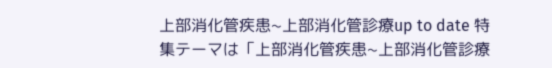上部消化管疾患~上部消化管診療up to date 特集テーマは「上部消化管疾患~上部消化管診療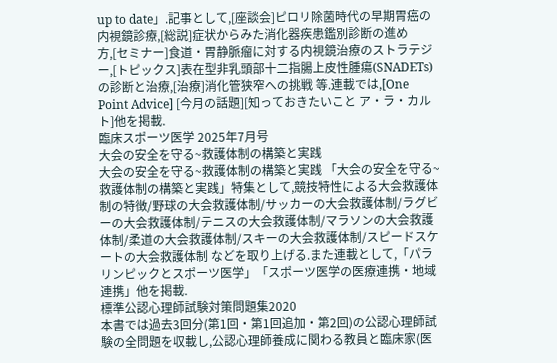up to date」.記事として,[座談会]ピロリ除菌時代の早期胃癌の内視鏡診療,[総説]症状からみた消化器疾患鑑別診断の進め方,[セミナー]食道・胃静脈瘤に対する内視鏡治療のストラテジー,[トピックス]表在型非乳頭部十二指腸上皮性腫瘍(SNADETs)の診断と治療,[治療]消化管狭窄への挑戦 等.連載では,[One Point Advice] [今月の話題][知っておきたいこと ア・ラ・カルト]他を掲載.
臨床スポーツ医学 2025年7月号
大会の安全を守る~救護体制の構築と実践
大会の安全を守る~救護体制の構築と実践 「大会の安全を守る~救護体制の構築と実践」特集として,競技特性による大会救護体制の特徴/野球の大会救護体制/サッカーの大会救護体制/ラグビーの大会救護体制/テニスの大会救護体制/マラソンの大会救護体制/柔道の大会救護体制/スキーの大会救護体制/スピードスケートの大会救護体制 などを取り上げる.また連載として,「パラリンピックとスポーツ医学」「スポーツ医学の医療連携・地域連携」他を掲載.
標準公認心理師試験対策問題集2020
本書では過去3回分(第1回・第1回追加・第2回)の公認心理師試験の全問題を収載し,公認心理師養成に関わる教員と臨床家(医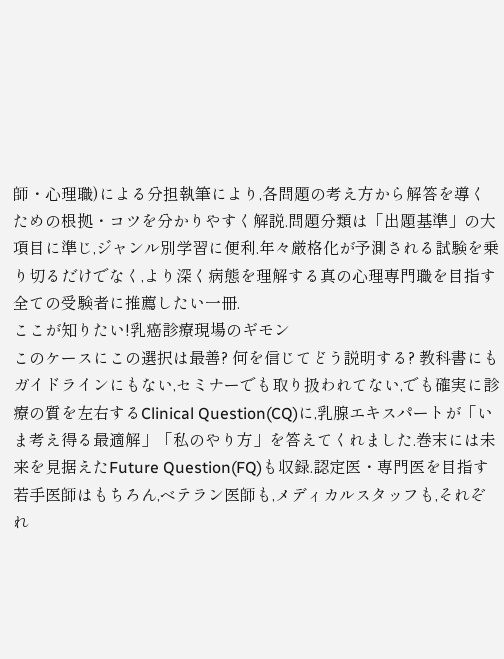師・心理職)による分担執筆により,各問題の考え方から解答を導くための根拠・コツを分かりやすく解説.問題分類は「出題基準」の大項目に準じ,ジャンル別学習に便利.年々厳格化が予測される試験を乗り切るだけでなく,より深く病態を理解する真の心理専門職を目指す全ての受験者に推薦したい一冊.
ここが知りたい!乳癌診療現場のギモン
このケースにこの選択は最善? 何を信じてどう説明する? 教科書にもガイドラインにもない,セミナーでも取り扱われてない,でも確実に診療の質を左右するClinical Question(CQ)に,乳腺エキスパートが「いま考え得る最適解」「私のやり方」を答えてくれました.巻末には未来を見据えたFuture Question(FQ)も収録.認定医・専門医を目指す若手医師はもちろん,ベテラン医師も,メディカルスタッフも,それぞれ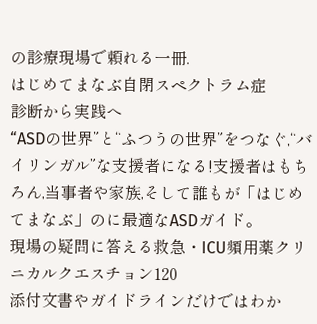の診療現場で頼れる一冊.
はじめてまなぶ自閉スペクトラム症
診断から実践へ
“ASDの世界”と“ふつうの世界”をつなぐ,“バイリンガル”な支援者になる!支援者はもちろん,当事者や家族,そして誰もが「はじめてまなぶ」のに最適なASDガイド。
現場の疑問に答える救急・ICU頻用薬クリニカルクエスチョン120
添付文書やガイドラインだけではわか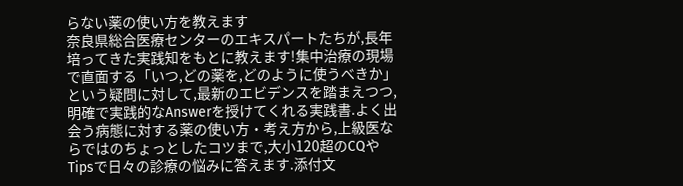らない薬の使い方を教えます
奈良県総合医療センターのエキスパートたちが,長年培ってきた実践知をもとに教えます!集中治療の現場で直面する「いつ,どの薬を,どのように使うべきか」という疑問に対して,最新のエビデンスを踏まえつつ,明確で実践的なAnswerを授けてくれる実践書.よく出会う病態に対する薬の使い方・考え方から,上級医ならではのちょっとしたコツまで,大小120超のCQやTipsで日々の診療の悩みに答えます.添付文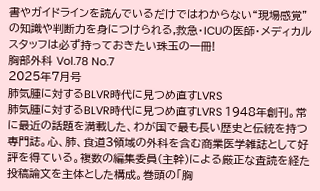書やガイドラインを読んでいるだけではわからない“現場感覚”の知識や判断力を身につけられる,救急・ICUの医師・メディカルスタッフは必ず持っておきたい珠玉の一冊!
胸部外科 Vol.78 No.7
2025年7月号
肺気腫に対するBLVR時代に見つめ直すLVRS
肺気腫に対するBLVR時代に見つめ直すLVRS 1948年創刊。常に最近の話題を満載した、わが国で最も長い歴史と伝統を持つ専門誌。心、肺、食道3領域の外科を含む商業医学雑誌として好評を得ている。複数の編集委員(主幹)による厳正な査読を経た投稿論文を主体とした構成。巻頭の「胸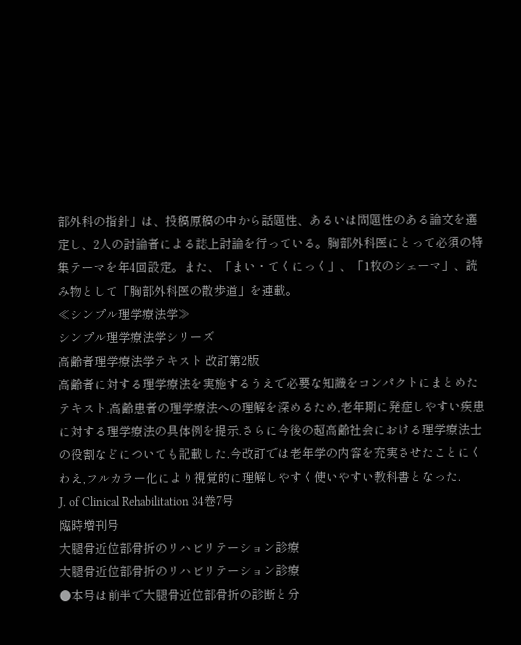部外科の指針」は、投稿原稿の中から話題性、あるいは問題性のある論文を選定し、2人の討論者による誌上討論を行っている。胸部外科医にとって必須の特集テーマを年4回設定。また、「まい・てくにっく」、「1枚のシェーマ」、読み物として「胸部外科医の散歩道」を連載。
≪シンプル理学療法学≫
シンプル理学療法学シリーズ
高齢者理学療法学テキスト 改訂第2版
高齢者に対する理学療法を実施するうえで必要な知識をコンパクトにまとめたテキスト.高齢患者の理学療法への理解を深めるため,老年期に発症しやすい疾患に対する理学療法の具体例を提示.さらに今後の超高齢社会における理学療法士の役割などについても記載した.今改訂では老年学の内容を充実させたことにくわえ,フルカラー化により視覚的に理解しやすく使いやすい教科書となった.
J. of Clinical Rehabilitation 34巻7号
臨時増刊号
大腿骨近位部骨折のリハビリテーション診療
大腿骨近位部骨折のリハビリテーション診療
●本号は前半で大腿骨近位部骨折の診断と分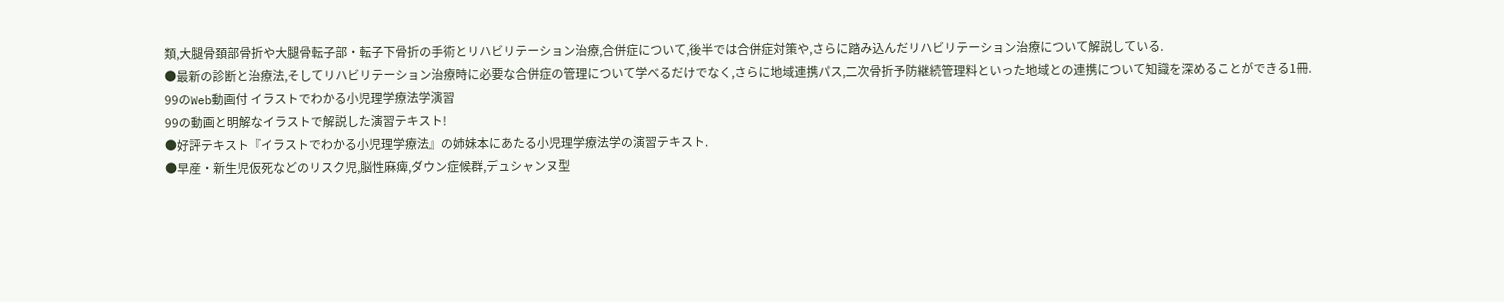類,大腿骨頚部骨折や大腿骨転子部・転子下骨折の手術とリハビリテーション治療,合併症について,後半では合併症対策や,さらに踏み込んだリハビリテーション治療について解説している.
●最新の診断と治療法,そしてリハビリテーション治療時に必要な合併症の管理について学べるだけでなく,さらに地域連携パス,二次骨折予防継続管理料といった地域との連携について知識を深めることができる1冊.
99のWeb動画付 イラストでわかる小児理学療法学演習
99の動画と明解なイラストで解説した演習テキスト!
●好評テキスト『イラストでわかる小児理学療法』の姉妹本にあたる小児理学療法学の演習テキスト.
●早産・新生児仮死などのリスク児,脳性麻痺,ダウン症候群,デュシャンヌ型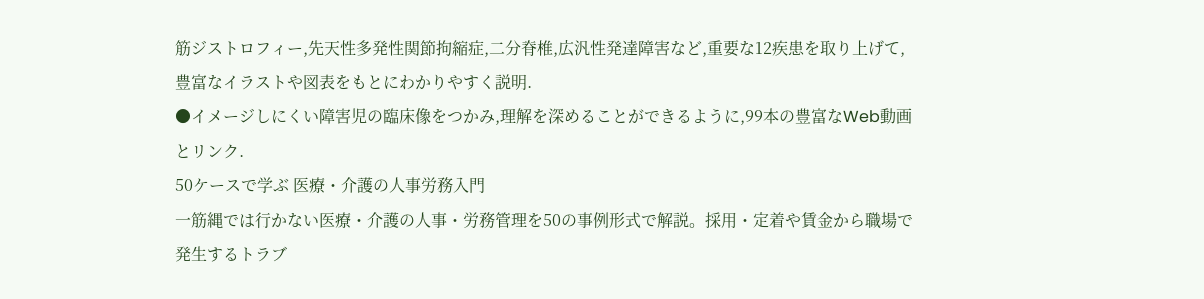筋ジストロフィー,先天性多発性関節拘縮症,二分脊椎,広汎性発達障害など,重要な12疾患を取り上げて,豊富なイラストや図表をもとにわかりやすく説明.
●イメージしにくい障害児の臨床像をつかみ,理解を深めることができるように,99本の豊富なWeb動画とリンク.
50ケースで学ぶ 医療・介護の人事労務入門
一筋縄では行かない医療・介護の人事・労務管理を50の事例形式で解説。採用・定着や賃金から職場で発生するトラブ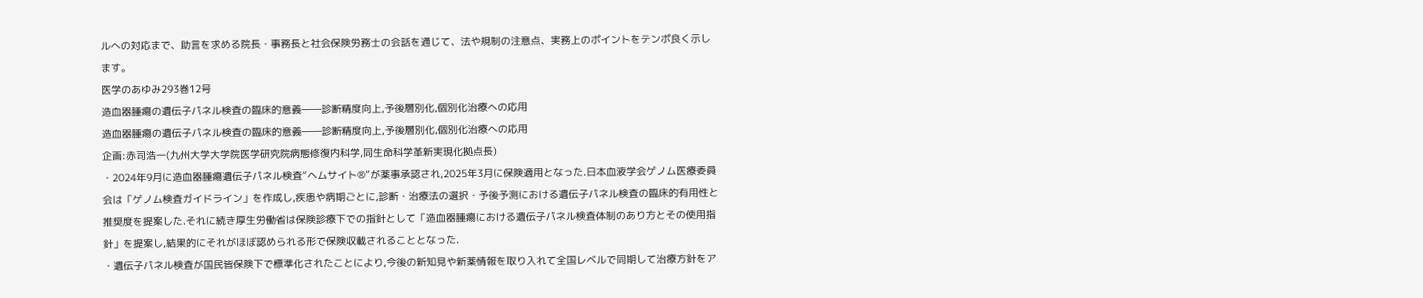ルへの対応まで、助言を求める院長・事務長と社会保険労務士の会話を通じて、法や規制の注意点、実務上のポイントをテンポ良く示します。
医学のあゆみ293巻12号
造血器腫瘍の遺伝子パネル検査の臨床的意義――診断精度向上,予後層別化,個別化治療への応用
造血器腫瘍の遺伝子パネル検査の臨床的意義――診断精度向上,予後層別化,個別化治療への応用
企画:赤司浩一(九州大学大学院医学研究院病態修復内科学,同生命科学革新実現化拠点長)
・2024年9月に造血器腫瘍遺伝子パネル検査“ヘムサイト®”が薬事承認され,2025年3月に保険適用となった.日本血液学会ゲノム医療委員会は「ゲノム検査ガイドライン」を作成し,疾患や病期ごとに,診断・治療法の選択・予後予測における遺伝子パネル検査の臨床的有用性と推奨度を提案した.それに続き厚生労働省は保険診療下での指針として「造血器腫瘍における遺伝子パネル検査体制のあり方とその使用指針」を提案し,結果的にそれがほぼ認められる形で保険収載されることとなった.
・遺伝子パネル検査が国民皆保険下で標準化されたことにより,今後の新知見や新薬情報を取り入れて全国レベルで同期して治療方針をア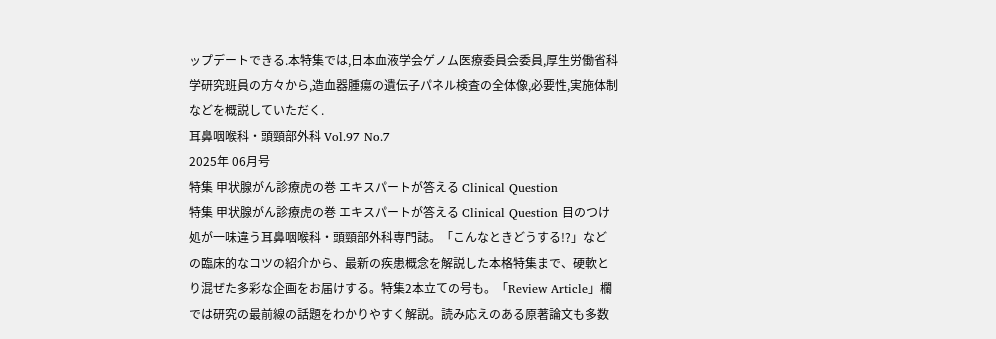ップデートできる.本特集では,日本血液学会ゲノム医療委員会委員,厚生労働省科学研究班員の方々から,造血器腫瘍の遺伝子パネル検査の全体像,必要性,実施体制などを概説していただく.
耳鼻咽喉科・頭頸部外科 Vol.97 No.7
2025年 06月号
特集 甲状腺がん診療虎の巻 エキスパートが答える Clinical Question
特集 甲状腺がん診療虎の巻 エキスパートが答える Clinical Question 目のつけ処が一味違う耳鼻咽喉科・頭頸部外科専門誌。「こんなときどうする!?」などの臨床的なコツの紹介から、最新の疾患概念を解説した本格特集まで、硬軟とり混ぜた多彩な企画をお届けする。特集2本立ての号も。「Review Article」欄では研究の最前線の話題をわかりやすく解説。読み応えのある原著論文も多数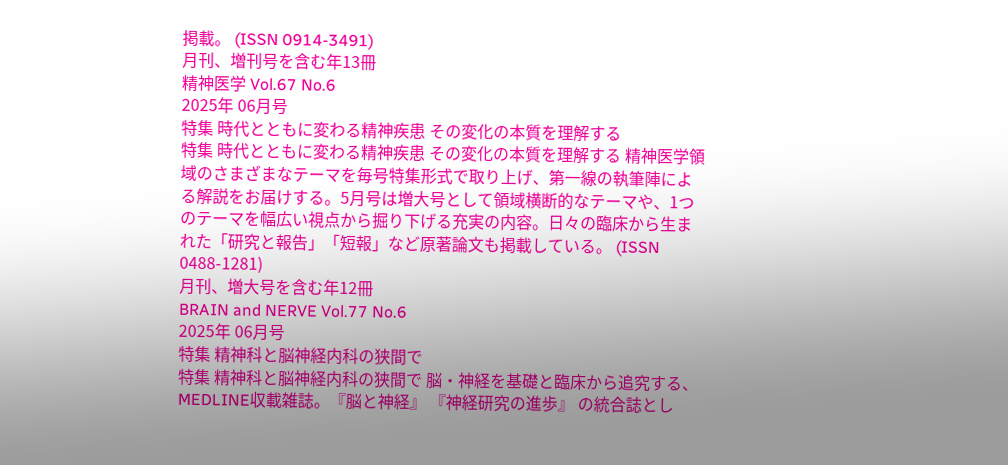掲載。 (ISSN 0914-3491)
月刊、増刊号を含む年13冊
精神医学 Vol.67 No.6
2025年 06月号
特集 時代とともに変わる精神疾患 その変化の本質を理解する
特集 時代とともに変わる精神疾患 その変化の本質を理解する 精神医学領域のさまざまなテーマを毎号特集形式で取り上げ、第一線の執筆陣による解説をお届けする。5月号は増大号として領域横断的なテーマや、1つのテーマを幅広い視点から掘り下げる充実の内容。日々の臨床から生まれた「研究と報告」「短報」など原著論文も掲載している。 (ISSN 0488-1281)
月刊、増大号を含む年12冊
BRAIN and NERVE Vol.77 No.6
2025年 06月号
特集 精神科と脳神経内科の狭間で
特集 精神科と脳神経内科の狭間で 脳・神経を基礎と臨床から追究する、MEDLINE収載雑誌。『脳と神経』 『神経研究の進歩』 の統合誌とし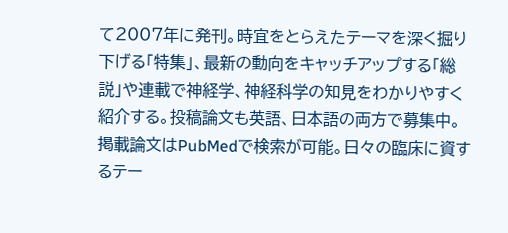て2007年に発刊。時宜をとらえたテーマを深く掘り下げる「特集」、最新の動向をキャッチアップする「総説」や連載で神経学、神経科学の知見をわかりやすく紹介する。投稿論文も英語、日本語の両方で募集中。掲載論文はPubMedで検索が可能。日々の臨床に資するテー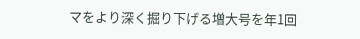マをより深く掘り下げる増大号を年1回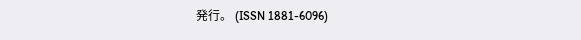発行。 (ISSN 1881-6096)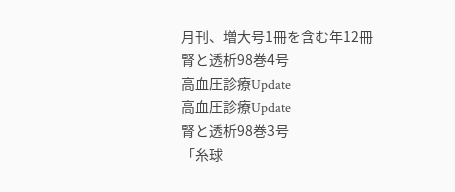月刊、増大号1冊を含む年12冊
腎と透析98巻4号
高血圧診療Update
高血圧診療Update
腎と透析98巻3号
「糸球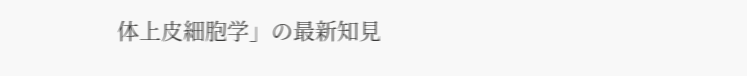体上皮細胞学」の最新知見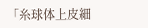「糸球体上皮細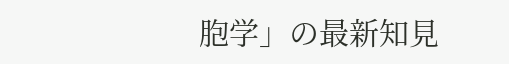胞学」の最新知見